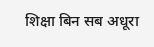शिक्षा बिन सब अधूरा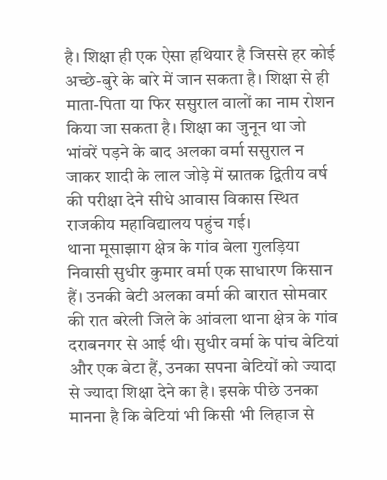है। शिक्षा ही एक ऐसा हथियार है जिससे हर कोई अच्छे-बुरे के बारे में जान सकता है। शिक्षा से ही माता-पिता या फिर ससुराल वालों का नाम रोशन किया जा सकता है। शिक्षा का जुनून था जो भांवरें पड़ने के बाद अलका वर्मा ससुराल न जाकर शादी के लाल जोड़े में स्नातक द्वितीय वर्ष की परीक्षा देने सीधे आवास विकास स्थित राजकीय महाविद्यालय पहुंच गई।
थाना मूसाझाग क्षेत्र के गांव बेला गुलड़िया निवासी सुधीर कुमार वर्मा एक साधारण किसान हैं। उनकी बेटी अलका वर्मा की बारात सोमवार की रात बरेली जिले के आंवला थाना क्षेत्र के गांव दराबनगर से आई थी। सुधीर वर्मा के पांच बेटियां और एक बेटा हैं, उनका सपना बेटियों को ज्यादा से ज्यादा शिक्षा देने का है। इसके पीछे उनका मानना है कि बेटियां भी किसी भी लिहाज से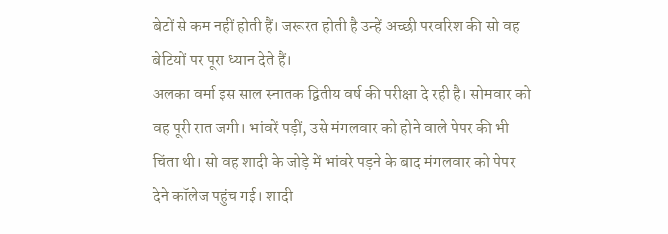बेटों से कम नहीं होती हैं। जरूरत होती है उन्हें अच्छी परवरिश की सो वह बेटियों पर पूरा ध्यान देते हैं।
अलका वर्मा इस साल स्नातक द्वितीय वर्ष की परीक्षा दे रही है। सोमवार को वह पूरी रात जगी। भांवरें पड़ीं, उसे मंगलवार को होने वाले पेपर की भी चिंता थी। सो वह शादी के जोड़े में भांवरे पड़ने के बाद मंगलवार को पेपर देने कॉलेज पहुंच गई। शादी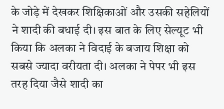के जोड़े में देखकर शिक्षिकाओं और उसकी सहेलियों ने शादी की बधाई दी। इस बात के लिए सेल्यूट भी किया कि अलका ने विदाई के बजाय शिक्षा को सबसे ज्यादा वरीयता दी। अलका ने पेपर भी इस तरह दिया जैसे शादी का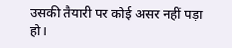उसकी तैयारी पर कोई असर नहीं पड़ा हो।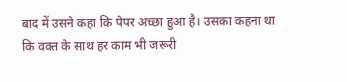बाद में उसने कहा कि पेपर अच्छा हुआ है। उसका कहना था कि वक्त के साथ हर काम भी जरूरी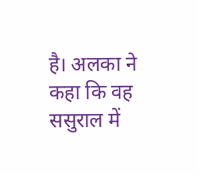है। अलका ने कहा कि वह ससुराल में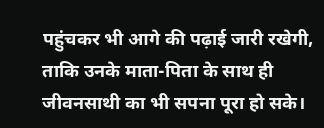पहुंचकर भी आगे की पढ़ाई जारी रखेगी, ताकि उनके माता-पिता के साथ ही जीवनसाथी का भी सपना पूरा हो सके।